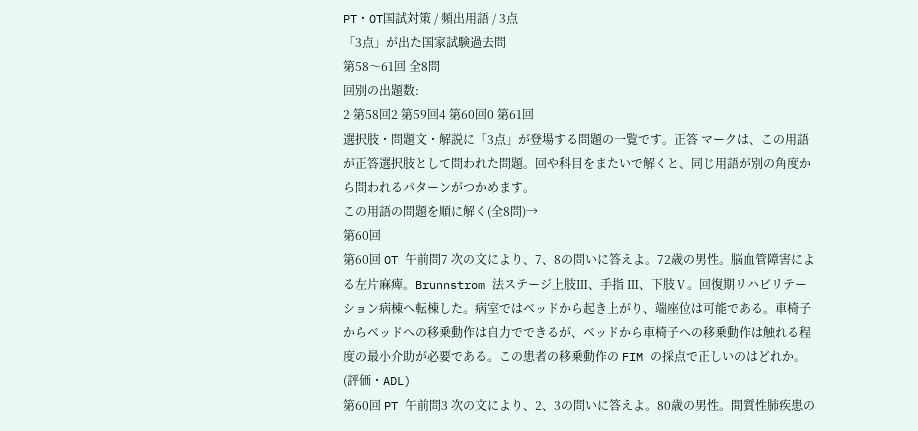PT・OT国試対策 / 頻出用語 / 3点
「3点」が出た国家試験過去問
第58〜61回 全8問
回別の出題数:
2 第58回2 第59回4 第60回0 第61回
選択肢・問題文・解説に「3点」が登場する問題の一覧です。正答 マークは、この用語が正答選択肢として問われた問題。回や科目をまたいで解くと、同じ用語が別の角度から問われるパターンがつかめます。
この用語の問題を順に解く(全8問)→
第60回
第60回 OT 午前問7 次の文により、7、8の問いに答えよ。72歳の男性。脳血管障害による左片麻痺。Brunnstrom 法ステージ上肢Ⅲ、手指 Ⅲ、下肢Ⅴ。回復期リハビリテーション病棟へ転棟した。病室ではベッドから起き上がり、端座位は可能である。車椅子からベッドへの移乗動作は自力でできるが、ベッドから車椅子への移乗動作は触れる程度の最小介助が必要である。この患者の移乗動作の FIM の採点で正しいのはどれか。(評価・ADL)
第60回 PT 午前問3 次の文により、2、3の問いに答えよ。80歳の男性。間質性肺疾患の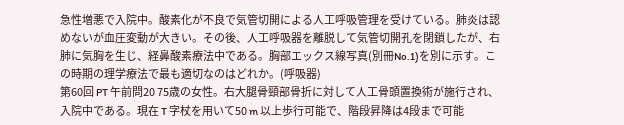急性増悪で入院中。酸素化が不良で気管切開による人工呼吸管理を受けている。肺炎は認めないが血圧変動が大きい。その後、人工呼吸器を離脱して気管切開孔を閉鎖したが、右肺に気胸を生じ、経鼻酸素療法中である。胸部エックス線写真(別冊No.1)を別に示す。この時期の理学療法で最も適切なのはどれか。(呼吸器)
第60回 PT 午前問20 75歳の女性。右大腿骨頸部骨折に対して人工骨頭置換術が施行され、入院中である。現在 T 字杖を用いて50 m 以上歩行可能で、階段昇降は4段まで可能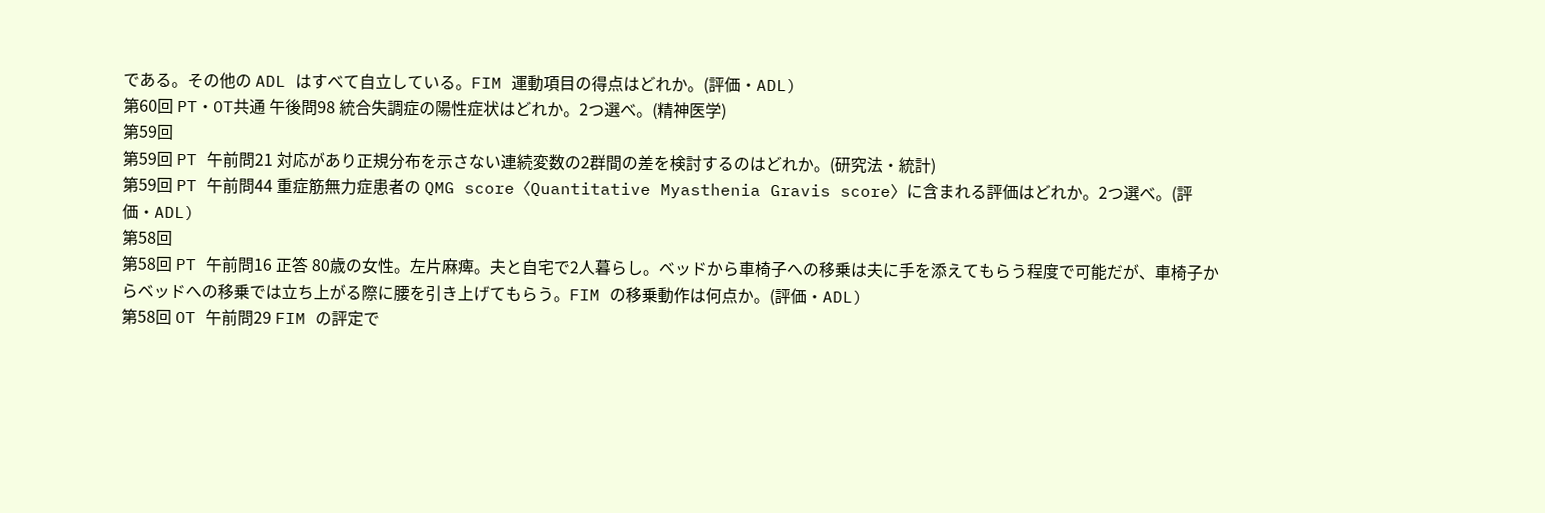である。その他の ADL はすべて自立している。FIM 運動項目の得点はどれか。(評価・ADL)
第60回 PT・OT共通 午後問98 統合失調症の陽性症状はどれか。2つ選べ。(精神医学)
第59回
第59回 PT 午前問21 対応があり正規分布を示さない連続変数の2群間の差を検討するのはどれか。(研究法・統計)
第59回 PT 午前問44 重症筋無力症患者の QMG score〈Quantitative Myasthenia Gravis score〉に含まれる評価はどれか。2つ選べ。(評価・ADL)
第58回
第58回 PT 午前問16 正答 80歳の女性。左片麻痺。夫と自宅で2人暮らし。ベッドから車椅子への移乗は夫に手を添えてもらう程度で可能だが、車椅子からベッドへの移乗では立ち上がる際に腰を引き上げてもらう。FIM の移乗動作は何点か。(評価・ADL)
第58回 OT 午前問29 FIM の評定で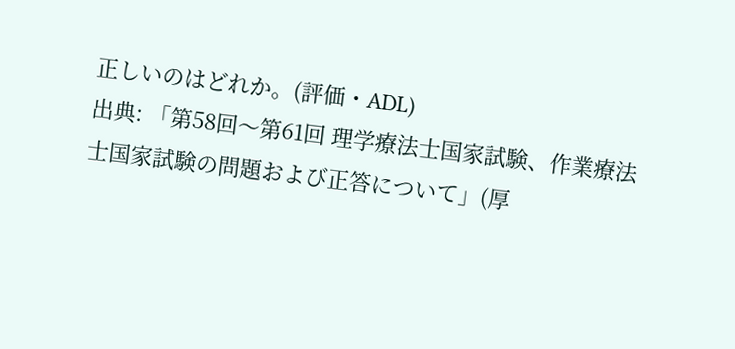正しいのはどれか。(評価・ADL)
出典: 「第58回〜第61回 理学療法士国家試験、作業療法士国家試験の問題および正答について」(厚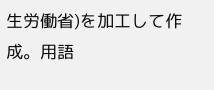生労働省)を加工して作成。用語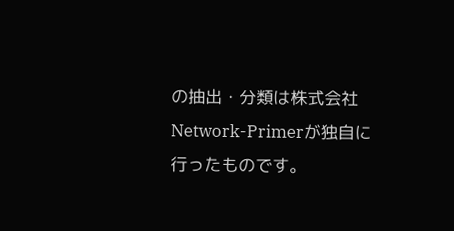の抽出・分類は株式会社Network-Primerが独自に行ったものです。